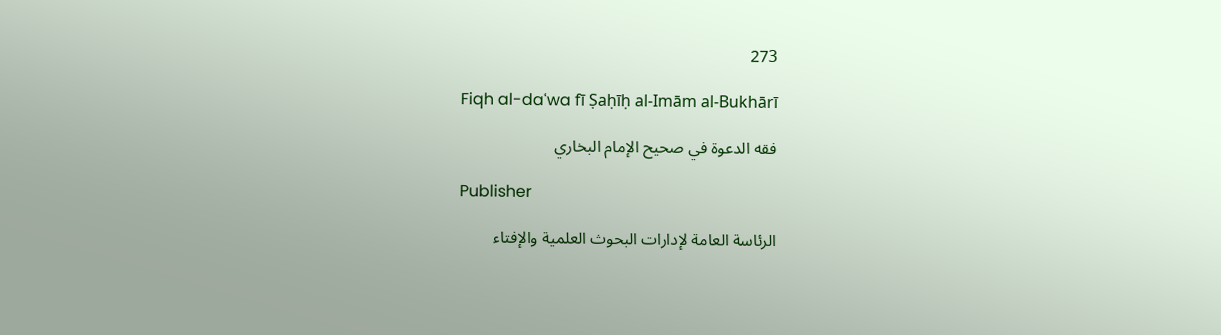273

Fiqh al-daʿwa fī Ṣaḥīḥ al-Imām al-Bukhārī

فقه الدعوة في صحيح الإمام البخاري

Publisher

الرئاسة العامة لإدارات البحوث العلمية والإفتاء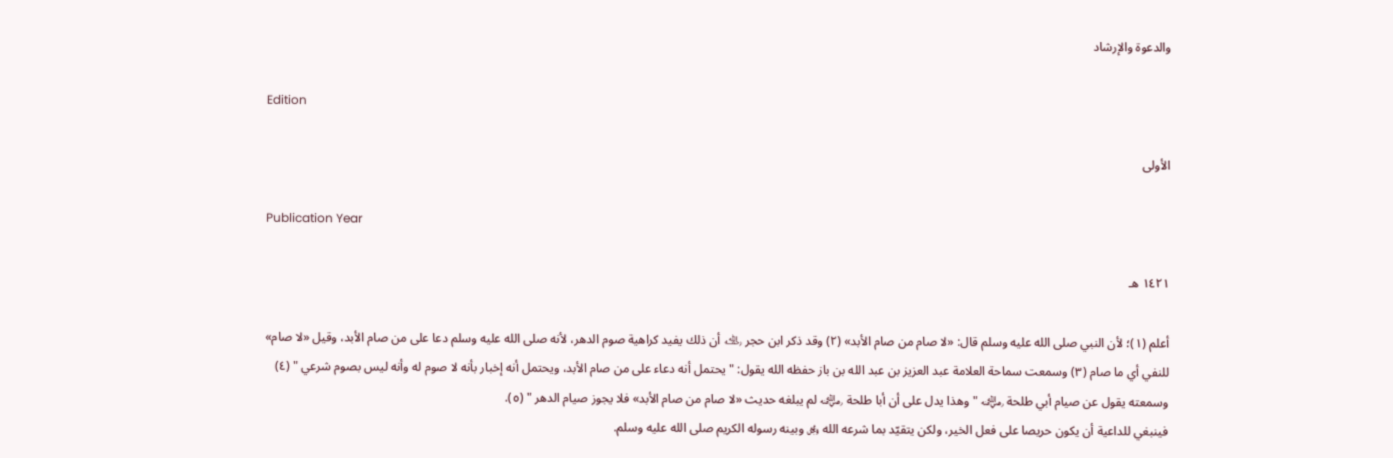والدعوة والإرشاد

Edition

الأولى

Publication Year

١٤٢١ هـ

أعلم (١)؛ لأن النبي صلى الله عليه وسلم قال: «لا صام من صام الأبد» (٢) وقد ذكر ابن حجر ﵀ أن ذلك يفيد كراهية صوم الدهر، لأنه صلى الله عليه وسلم دعا على من صام الأبد، وقيل «لا صام» للنفي أي ما صام (٣) وسمعت سماحة العلامة عبد العزيز بن عبد الله بن باز حفظه الله يقول: " يحتمل أنه دعاء على من صام الأبد، ويحتمل أنه إخبار بأنه لا صوم له وأنه ليس بصوم شرعي " (٤) وسمعته يقول عن صيام أبي طلحة ﵁ " وهذا يدل على أن أبا طلحة ﵁ لم يبلغه حديث «لا صام من صام الأبد» فلا يجوز صيام الدهر " (٥).
فينبغي للداعية أن يكون حريصا على فعل الخير، ولكن يتقيّد بما شرعه الله ﷿ وبينه رسوله الكريم صلى الله عليه وسلم.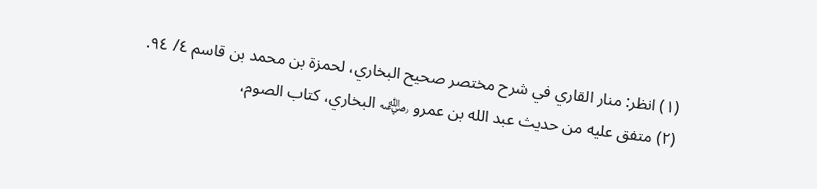(١) انظر: منار القاري في شرح مختصر صحيح البخاري، لحمزة بن محمد بن قاسم ٤/ ٩٤.
(٢) متفق عليه من حديث عبد الله بن عمرو ﵁ البخاري، كتاب الصوم،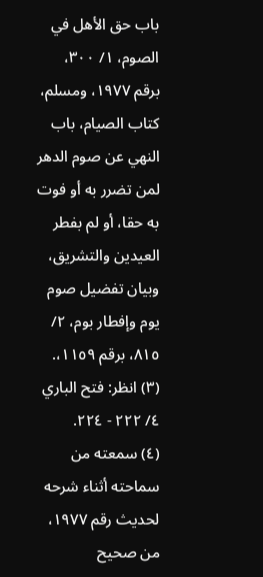باب حق الأهل في الصوم، ١/ ٣٠٠، برقم ١٩٧٧، ومسلم، كتاب الصيام، باب النهي عن صوم الدهر لمن تضرر به أو فوت به حقا، أو لم بفطر العيدين والتشريق، وبيان تفضيل صوم يوم وإفطار بوم، ٢/ ٨١٥، برقم ١١٥٩،.
(٣) انظر: فتح الباري ٤/ ٢٢٢ - ٢٢٤.
(٤) سمعته من سماحته أثناء شرحه لحديث رقم ١٩٧٧، من صحيح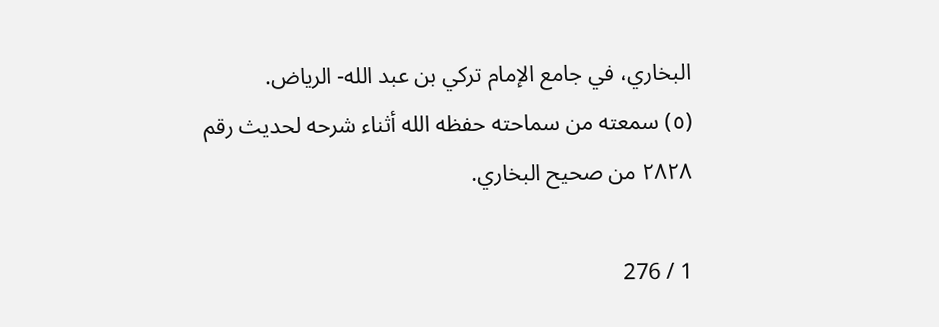البخاري، في جامع الإمام تركي بن عبد الله- الرياض.
(٥) سمعته من سماحته حفظه الله أثناء شرحه لحديث رقم ٢٨٢٨ من صحيح البخاري.

1 / 276